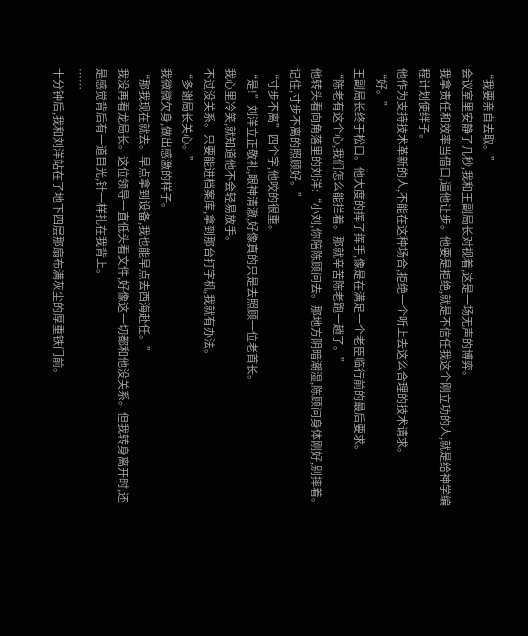“我要亲自去取。”
会议室里安静了几秒,我和王副局长对视着,这是一场无声的博弈。
我拿责任和效率当借口,逼他让步。他要是拒绝,就是不信任我这个刚立功的人,就是给神学编程计划使绊子。
他作为支持技术革新的人,不能在这种场合,拒绝一个听上去这么合理的技术请求。
“好。”
王副局长终于松口。他大度的挥了挥手,像是在满足一个老臣临行前的最后要求。
“陈老有这个心,我们怎么能拦着。那就辛苦陈老跑一趟了。”
他转头看向角落里的刘洋:“小刘,你陪陈顾问去。那地方阴暗潮湿,陈顾问身体刚好,别摔着。记住,寸步不离的照顾好。”
“寸步不离”四个字,他咬的很重。
“是!”刘洋立正敬礼,眼神清澈,好像真的只是去照顾一位老首长。
我心里冷笑,就知道他不会轻易放手。
不过没关系。只要能进档案库,拿到那台打字机,我就有办法。
“多谢局长关心。”
我微微欠身,做出感激的样子。
“那我现在就去。早点拿到设备,我也能早点去西海赴任。”
我没再看龙局长。这位领导一直低头看文件,好像这一切都和他没关系。但我转身离开时,还是感觉背后有一道目光,针一样扎在我背上。
……
十分钟后,我和刘洋站在了地下四层那扇布满灰尘的厚重铁门前。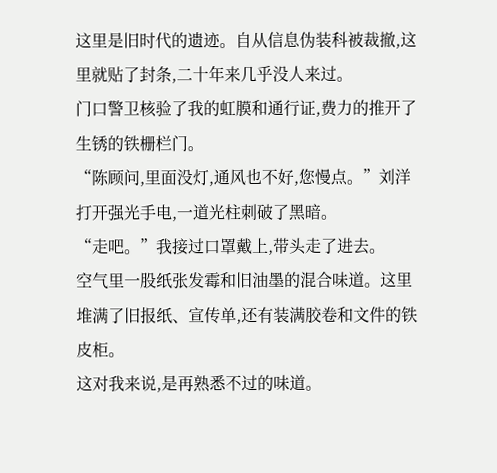这里是旧时代的遗迹。自从信息伪装科被裁撤,这里就贴了封条,二十年来几乎没人来过。
门口警卫核验了我的虹膜和通行证,费力的推开了生锈的铁栅栏门。
“陈顾问,里面没灯,通风也不好,您慢点。”刘洋打开强光手电,一道光柱刺破了黑暗。
“走吧。”我接过口罩戴上,带头走了进去。
空气里一股纸张发霉和旧油墨的混合味道。这里堆满了旧报纸、宣传单,还有装满胶卷和文件的铁皮柜。
这对我来说,是再熟悉不过的味道。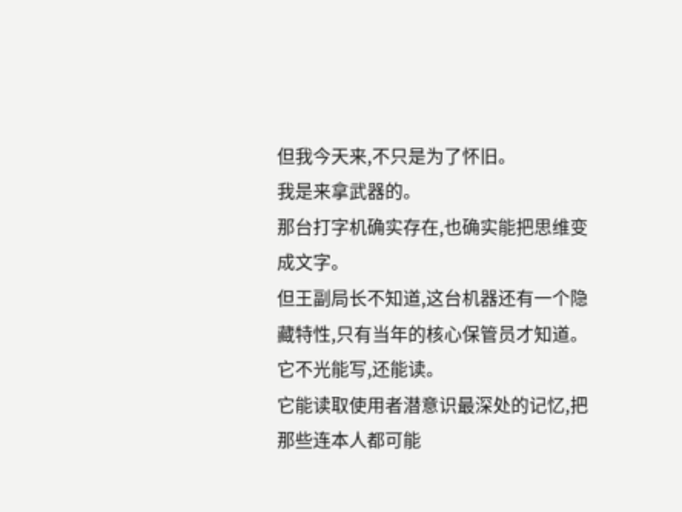但我今天来,不只是为了怀旧。
我是来拿武器的。
那台打字机确实存在,也确实能把思维变成文字。
但王副局长不知道,这台机器还有一个隐藏特性,只有当年的核心保管员才知道。
它不光能写,还能读。
它能读取使用者潜意识最深处的记忆,把那些连本人都可能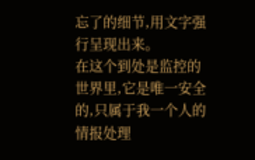忘了的细节,用文字强行呈现出来。
在这个到处是监控的世界里,它是唯一安全的,只属于我一个人的情报处理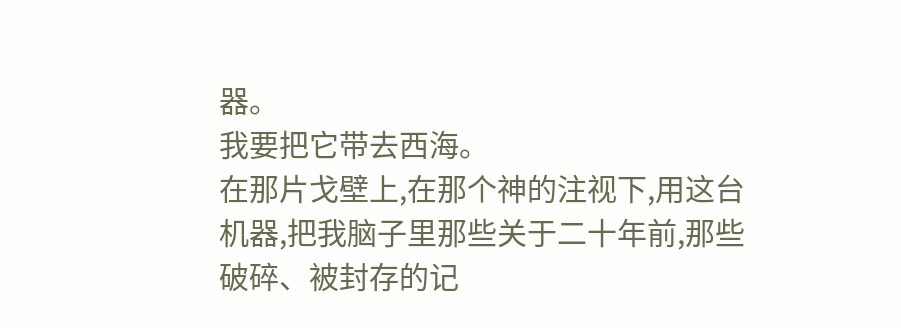器。
我要把它带去西海。
在那片戈壁上,在那个神的注视下,用这台机器,把我脑子里那些关于二十年前,那些破碎、被封存的记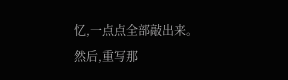忆,一点点全部敲出来。
然后,重写那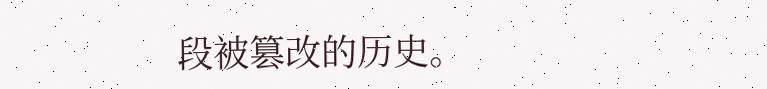段被篡改的历史。